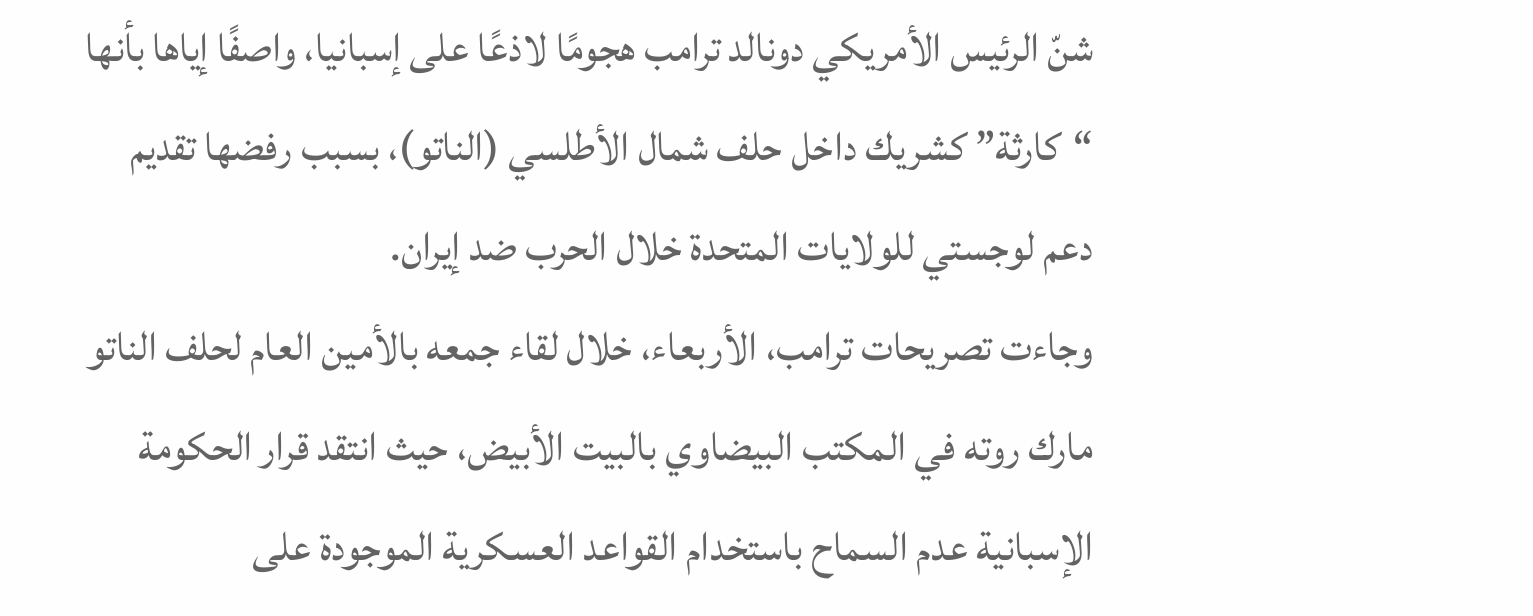شنّ الرئيس الأمريكي دونالد ترامب هجومًا لاذعًا على إسبانيا، واصفًا إياها بأنها “كارثة” كشريك داخل حلف شمال الأطلسي (الناتو)، بسبب رفضها تقديم دعم لوجستي للولايات المتحدة خلال الحرب ضد إيران.
وجاءت تصريحات ترامب، الأربعاء، خلال لقاء جمعه بالأمين العام لحلف الناتو مارك روته في المكتب البيضاوي بالبيت الأبيض، حيث انتقد قرار الحكومة الإسبانية عدم السماح باستخدام القواعد العسكرية الموجودة على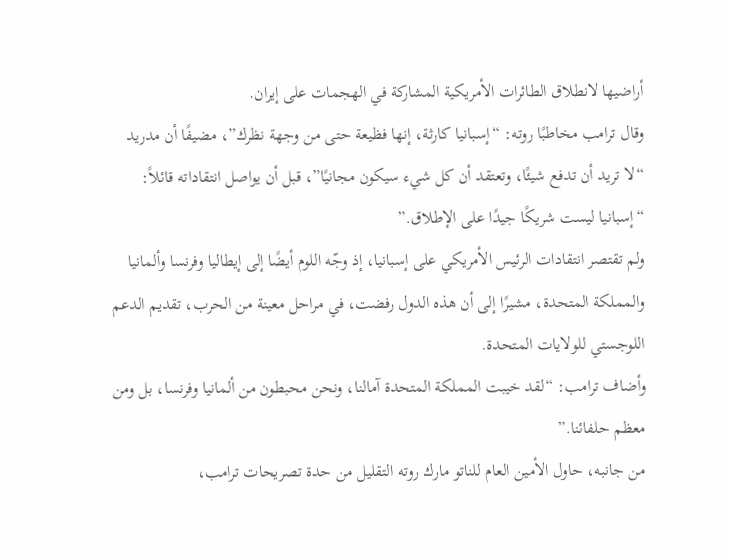أراضيها لانطلاق الطائرات الأمريكية المشاركة في الهجمات على إيران.
وقال ترامب مخاطبًا روته: “إسبانيا كارثة، إنها فظيعة حتى من وجهة نظرك”، مضيفًا أن مدريد “لا تريد أن تدفع شيئًا، وتعتقد أن كل شيء سيكون مجانيًا”، قبل أن يواصل انتقاداته قائلاً: “إسبانيا ليست شريكًا جيدًا على الإطلاق.”
ولم تقتصر انتقادات الرئيس الأمريكي على إسبانيا، إذ وجّه اللوم أيضًا إلى إيطاليا وفرنسا وألمانيا والمملكة المتحدة، مشيرًا إلى أن هذه الدول رفضت، في مراحل معينة من الحرب، تقديم الدعم اللوجستي للولايات المتحدة.
وأضاف ترامب: “لقد خيبت المملكة المتحدة آمالنا، ونحن محبطون من ألمانيا وفرنسا، بل ومن معظم حلفائنا.”
من جانبه، حاول الأمين العام للناتو مارك روته التقليل من حدة تصريحات ترامب،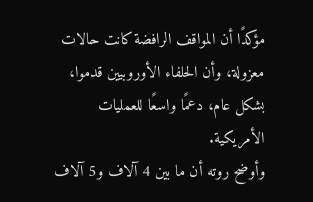مؤكدًا أن المواقف الرافضة كانت حالات معزولة، وأن الحلفاء الأوروبيين قدموا، بشكل عام، دعمًا واسعًا للعمليات الأمريكية.
وأوضح روته أن ما بين 4 آلاف و5 آلاف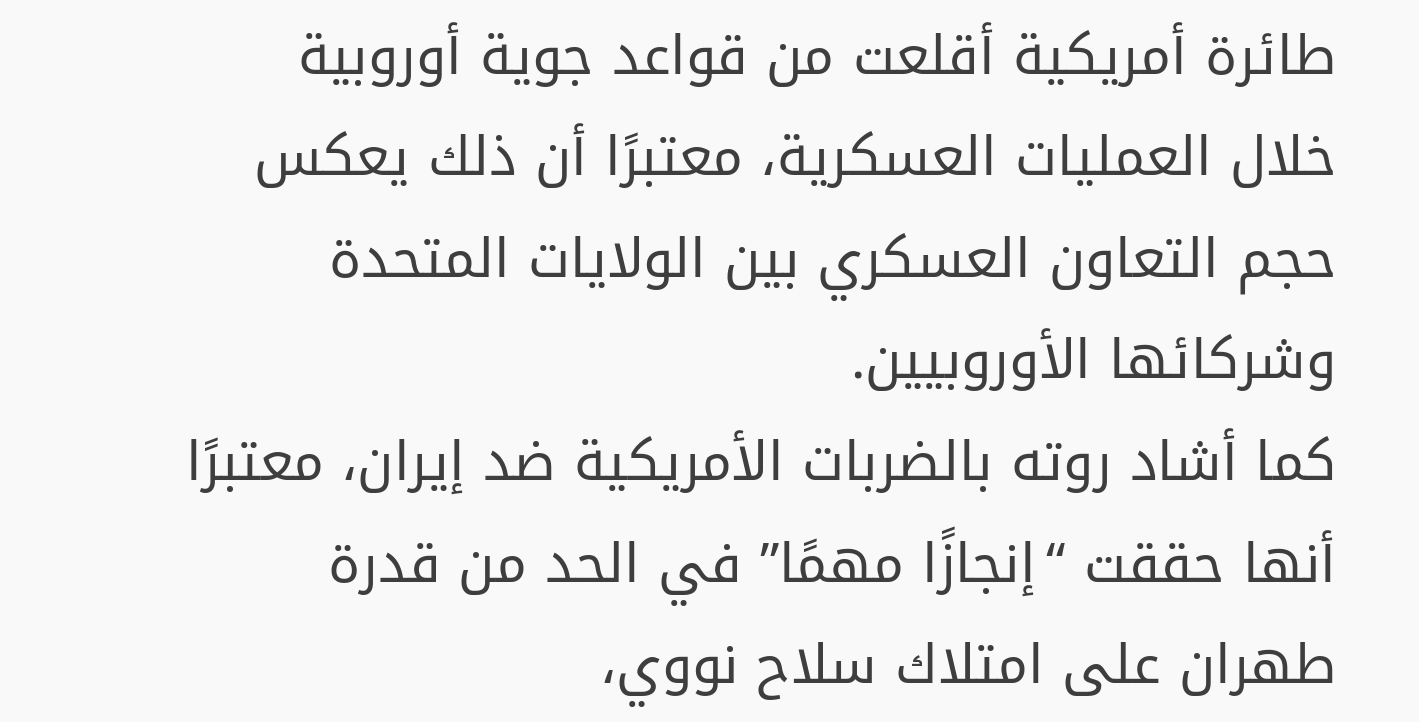طائرة أمريكية أقلعت من قواعد جوية أوروبية خلال العمليات العسكرية، معتبرًا أن ذلك يعكس حجم التعاون العسكري بين الولايات المتحدة وشركائها الأوروبيين.
كما أشاد روته بالضربات الأمريكية ضد إيران، معتبرًا أنها حققت “إنجازًا مهمًا” في الحد من قدرة طهران على امتلاك سلاح نووي،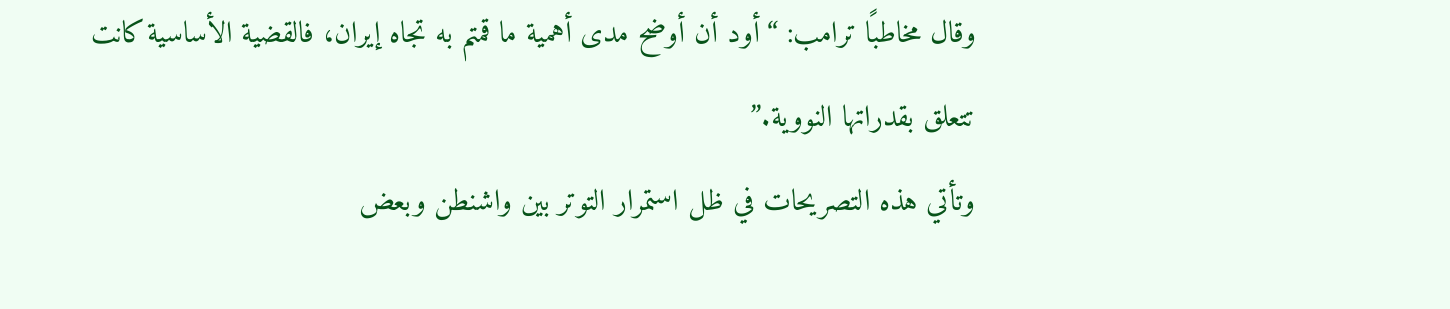وقال مخاطبًا ترامب: “أود أن أوضح مدى أهمية ما قمتم به تجاه إيران، فالقضية الأساسية كانت تتعلق بقدراتها النووية.”
وتأتي هذه التصريحات في ظل استمرار التوتر بين واشنطن وبعض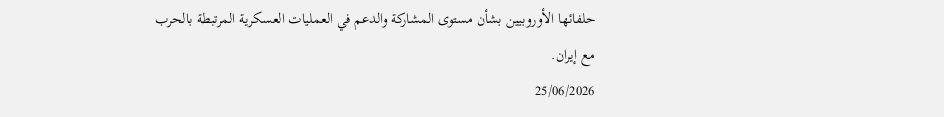حلفائها الأوروبيين بشأن مستوى المشاركة والدعم في العمليات العسكرية المرتبطة بالحرب مع إيران.
25/06/2026